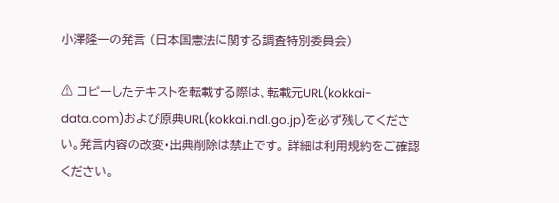小澤隆一の発言 (日本国憲法に関する調査特別委員会)

⚠ コピーしたテキストを転載する際は、転載元URL(kokkai-data.com)および原典URL(kokkai.ndl.go.jp)を必ず残してください。発言内容の改変・出典削除は禁止です。 詳細は利用規約をご確認ください。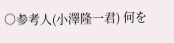○参考人(小澤隆一君) 何を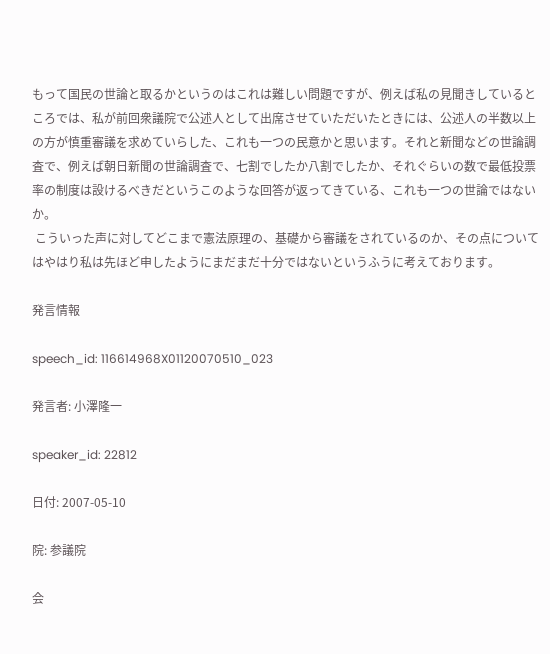もって国民の世論と取るかというのはこれは難しい問題ですが、例えば私の見聞きしているところでは、私が前回衆議院で公述人として出席させていただいたときには、公述人の半数以上の方が慎重審議を求めていらした、これも一つの民意かと思います。それと新聞などの世論調査で、例えば朝日新聞の世論調査で、七割でしたか八割でしたか、それぐらいの数で最低投票率の制度は設けるべきだというこのような回答が返ってきている、これも一つの世論ではないか。
 こういった声に対してどこまで憲法原理の、基礎から審議をされているのか、その点についてはやはり私は先ほど申したようにまだまだ十分ではないというふうに考えております。

発言情報

speech_id: 116614968X01120070510_023

発言者: 小澤隆一

speaker_id: 22812

日付: 2007-05-10

院: 参議院

会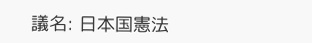議名: 日本国憲法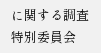に関する調査特別委員会